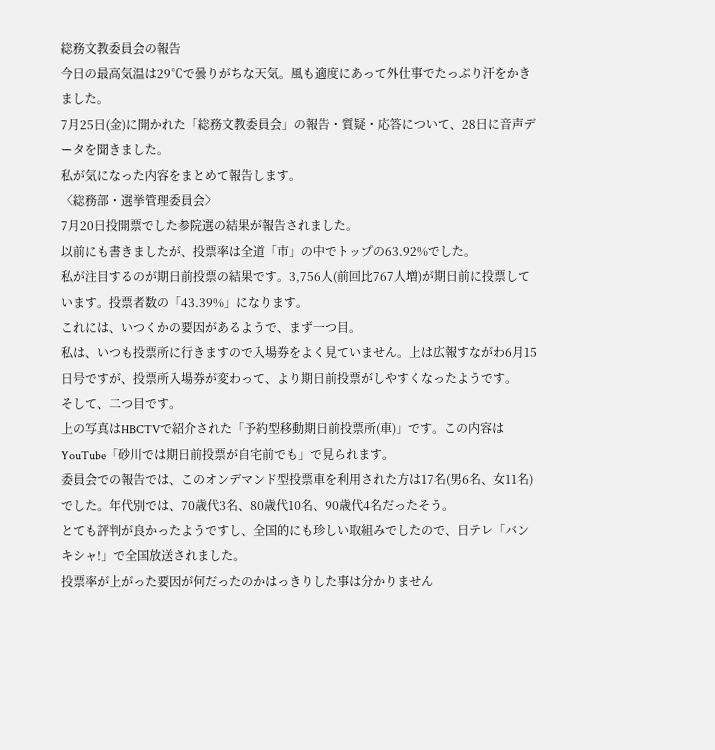総務文教委員会の報告
今日の最高気温は29℃で曇りがちな天気。風も適度にあって外仕事でたっぷり汗をかきました。
7月25日(金)に開かれた「総務文教委員会」の報告・質疑・応答について、28日に音声データを聞きました。
私が気になった内容をまとめて報告します。
〈総務部・選挙管理委員会〉
7月20日投開票でした参院選の結果が報告されました。
以前にも書きましたが、投票率は全道「市」の中でトップの63.92%でした。
私が注目するのが期日前投票の結果です。3,756人(前回比767人増)が期日前に投票しています。投票者数の「43.39%」になります。
これには、いつくかの要因があるようで、まず一つ目。
私は、いつも投票所に行きますので入場券をよく見ていません。上は広報すながわ6月15日号ですが、投票所入場券が変わって、より期日前投票がしやすくなったようです。
そして、二つ目です。
上の写真はHBCTVで紹介された「予約型移動期日前投票所(車)」です。この内容はYouTube「砂川では期日前投票が自宅前でも」で見られます。
委員会での報告では、このオンデマンド型投票車を利用された方は17名(男6名、女11名)でした。年代別では、70歳代3名、80歳代10名、90歳代4名だったそう。
とても評判が良かったようですし、全国的にも珍しい取組みでしたので、日テレ「バンキシャ!」で全国放送されました。
投票率が上がった要因が何だったのかはっきりした事は分かりません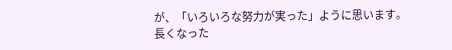が、「いろいろな努力が実った」ように思います。
長くなった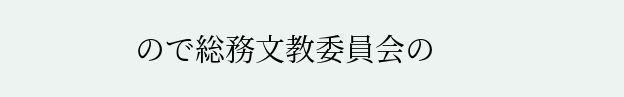ので総務文教委員会の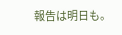報告は明日も。